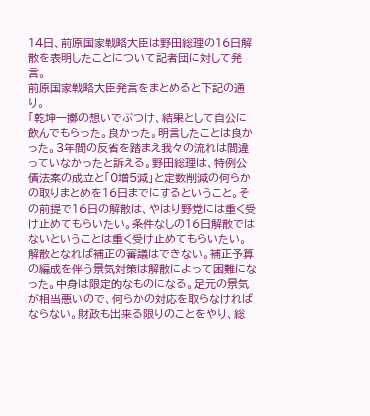14日、前原国家戦略大臣は野田総理の16日解散を表明したことについて記者団に対して発言。
前原国家戦略大臣発言をまとめると下記の通り。
「乾坤一擲の想いでぶつけ、結果として自公に飲んでもらった。良かった。明言したことは良かった。3年間の反省を踏まえ我々の流れは間違っていなかったと訴える。野田総理は、特例公債法案の成立と「0増5減」と定数削減の何らかの取りまとめを16日までにするということ。その前提で16日の解散は、やはり野党には重く受け止めてもらいたい。条件なしの16日解散ではないということは重く受け止めてもらいたい。解散となれば補正の審議はできない。補正予算の編成を伴う景気対策は解散によって困難になった。中身は限定的なものになる。足元の景気が相当悪いので、何らかの対応を取らなければならない。財政も出来る限りのことをやり、総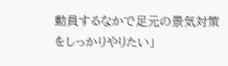動員するなかで足元の景気対策をしっかりやりたい」